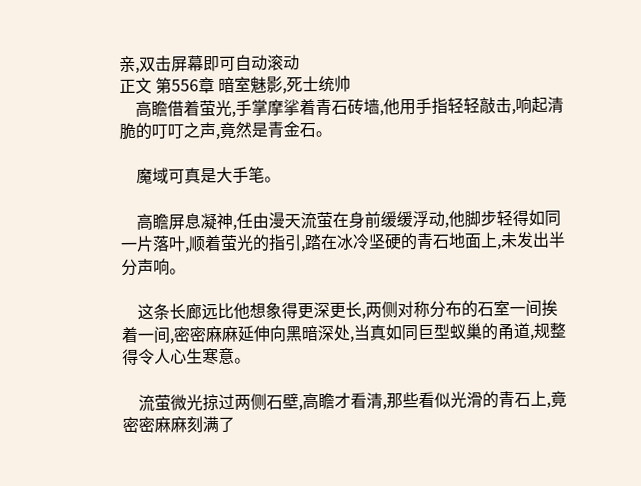亲,双击屏幕即可自动滚动
正文 第556章 暗室魅影,死士统帅
    高瞻借着萤光,手掌摩挲着青石砖墙,他用手指轻轻敲击,响起清脆的叮叮之声,竟然是青金石。

    魔域可真是大手笔。

    高瞻屏息凝神,任由漫天流萤在身前缓缓浮动,他脚步轻得如同一片落叶,顺着萤光的指引,踏在冰冷坚硬的青石地面上,未发出半分声响。

    这条长廊远比他想象得更深更长,两侧对称分布的石室一间挨着一间,密密麻麻延伸向黑暗深处,当真如同巨型蚁巢的甬道,规整得令人心生寒意。

    流萤微光掠过两侧石壁,高瞻才看清,那些看似光滑的青石上,竟密密麻麻刻满了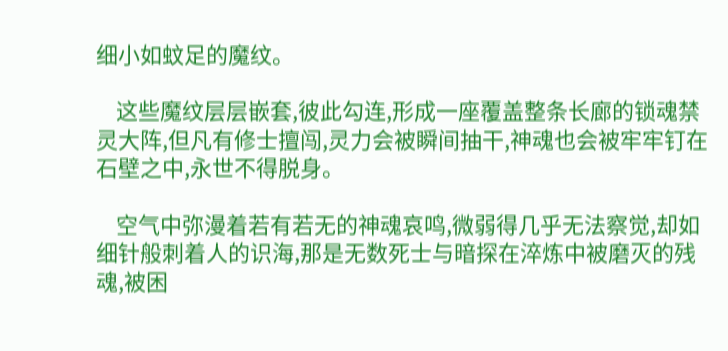细小如蚊足的魔纹。

    这些魔纹层层嵌套,彼此勾连,形成一座覆盖整条长廊的锁魂禁灵大阵,但凡有修士擅闯,灵力会被瞬间抽干,神魂也会被牢牢钉在石壁之中,永世不得脱身。

    空气中弥漫着若有若无的神魂哀鸣,微弱得几乎无法察觉,却如细针般刺着人的识海,那是无数死士与暗探在淬炼中被磨灭的残魂,被困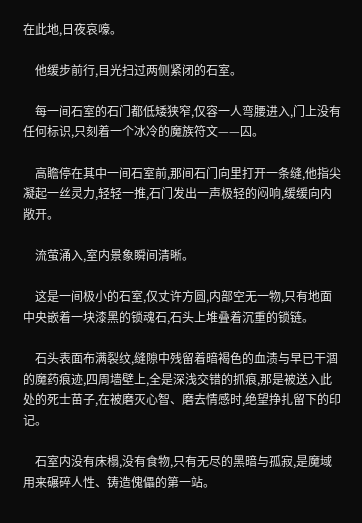在此地,日夜哀嚎。

    他缓步前行,目光扫过两侧紧闭的石室。

    每一间石室的石门都低矮狭窄,仅容一人弯腰进入,门上没有任何标识,只刻着一个冰冷的魔族符文——囚。

    高瞻停在其中一间石室前,那间石门向里打开一条缝,他指尖凝起一丝灵力,轻轻一推,石门发出一声极轻的闷响,缓缓向内敞开。

    流萤涌入,室内景象瞬间清晰。

    这是一间极小的石室,仅丈许方圆,内部空无一物,只有地面中央嵌着一块漆黑的锁魂石,石头上堆叠着沉重的锁链。

    石头表面布满裂纹,缝隙中残留着暗褐色的血渍与早已干涸的魔药痕迹,四周墙壁上,全是深浅交错的抓痕,那是被送入此处的死士苗子,在被磨灭心智、磨去情感时,绝望挣扎留下的印记。

    石室内没有床榻,没有食物,只有无尽的黑暗与孤寂,是魔域用来碾碎人性、铸造傀儡的第一站。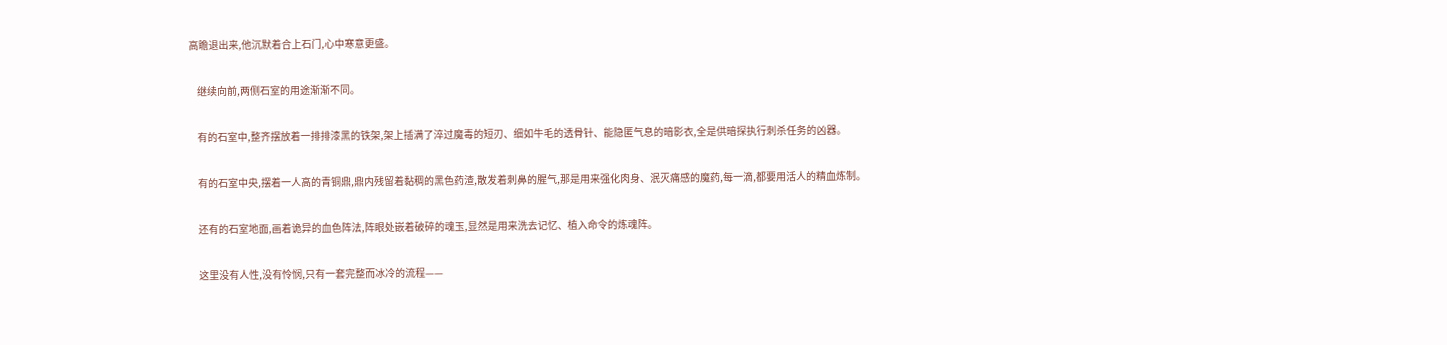高瞻退出来,他沉默着合上石门,心中寒意更盛。

    继续向前,两侧石室的用途渐渐不同。

    有的石室中,整齐摆放着一排排漆黑的铁架,架上插满了淬过魔毒的短刃、细如牛毛的透骨针、能隐匿气息的暗影衣,全是供暗探执行刺杀任务的凶器。

    有的石室中央,摆着一人高的青铜鼎,鼎内残留着黏稠的黑色药渣,散发着刺鼻的腥气,那是用来强化肉身、泯灭痛感的魔药,每一滴,都要用活人的精血炼制。

    还有的石室地面,画着诡异的血色阵法,阵眼处嵌着破碎的魂玉,显然是用来洗去记忆、植入命令的炼魂阵。

    这里没有人性,没有怜悯,只有一套完整而冰冷的流程——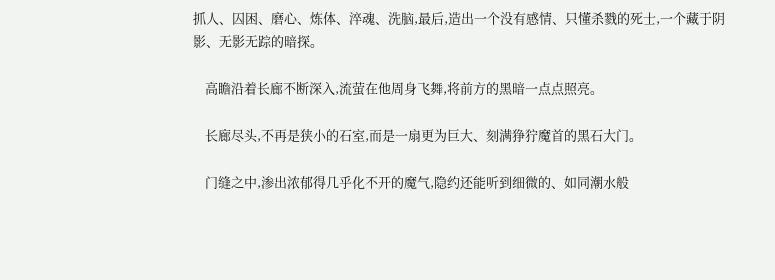抓人、囚困、磨心、炼体、淬魂、洗脑,最后,造出一个没有感情、只懂杀戮的死士,一个藏于阴影、无影无踪的暗探。

    高瞻沿着长廊不断深入,流萤在他周身飞舞,将前方的黑暗一点点照亮。

    长廊尽头,不再是狭小的石室,而是一扇更为巨大、刻满狰狞魔首的黑石大门。

    门缝之中,渗出浓郁得几乎化不开的魔气,隐约还能听到细微的、如同潮水般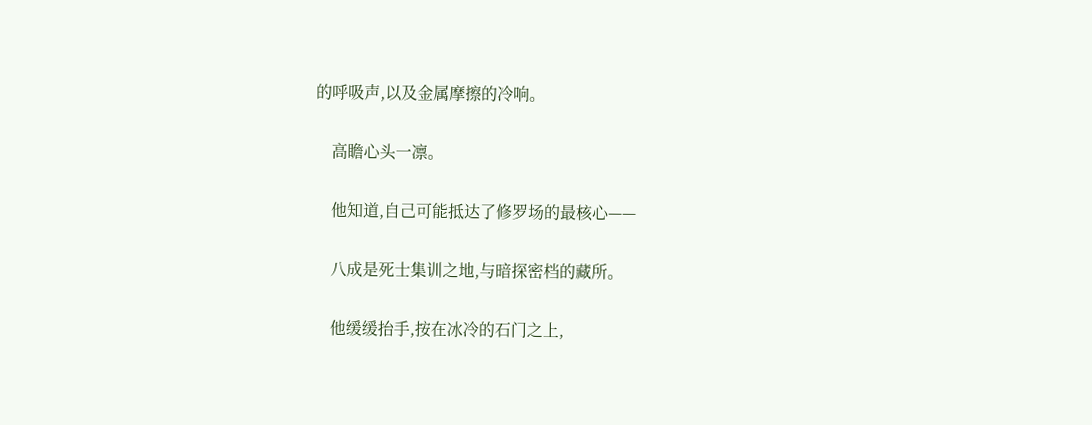的呼吸声,以及金属摩擦的冷响。

    高瞻心头一凛。

    他知道,自己可能抵达了修罗场的最核心——

    八成是死士集训之地,与暗探密档的藏所。

    他缓缓抬手,按在冰冷的石门之上,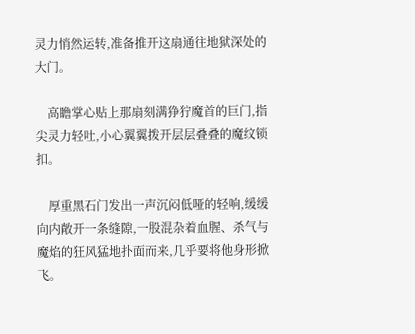灵力悄然运转,准备推开这扇通往地狱深处的大门。

    高瞻掌心贴上那扇刻满狰狞魔首的巨门,指尖灵力轻吐,小心翼翼拨开层层叠叠的魔纹锁扣。

    厚重黑石门发出一声沉闷低哑的轻响,缓缓向内敞开一条缝隙,一股混杂着血腥、杀气与魔焰的狂风猛地扑面而来,几乎要将他身形掀飞。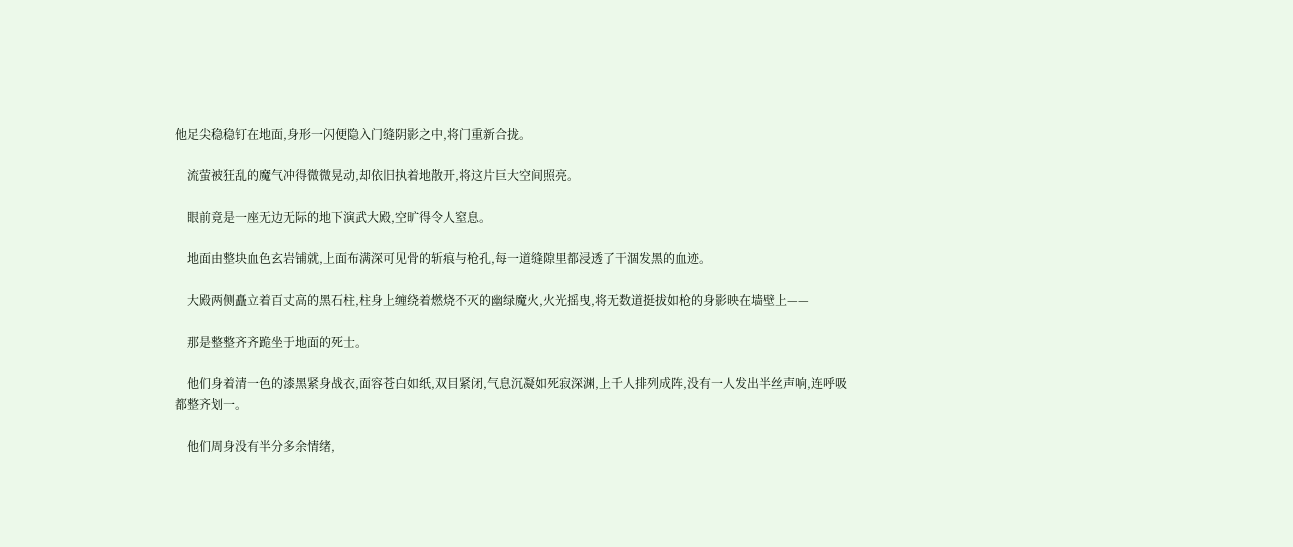他足尖稳稳钉在地面,身形一闪便隐入门缝阴影之中,将门重新合拢。

    流萤被狂乱的魔气冲得微微晃动,却依旧执着地散开,将这片巨大空间照亮。

    眼前竟是一座无边无际的地下演武大殿,空旷得令人窒息。

    地面由整块血色玄岩铺就,上面布满深可见骨的斩痕与枪孔,每一道缝隙里都浸透了干涸发黑的血迹。

    大殿两侧矗立着百丈高的黑石柱,柱身上缠绕着燃烧不灭的幽绿魔火,火光摇曳,将无数道挺拔如枪的身影映在墙壁上——

    那是整整齐齐跪坐于地面的死士。

    他们身着清一色的漆黑紧身战衣,面容苍白如纸,双目紧闭,气息沉凝如死寂深渊,上千人排列成阵,没有一人发出半丝声响,连呼吸都整齐划一。

    他们周身没有半分多余情绪,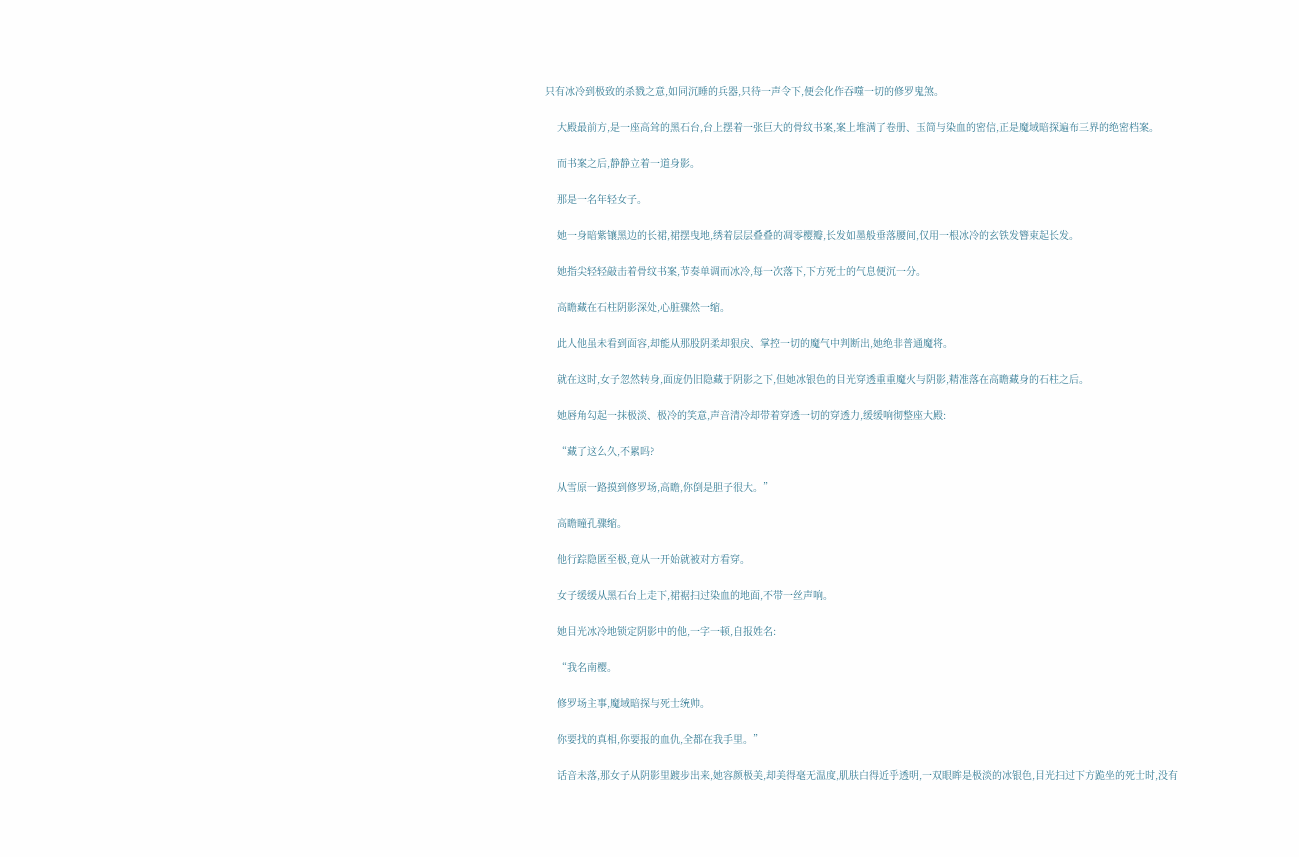只有冰冷到极致的杀戮之意,如同沉睡的兵器,只待一声令下,便会化作吞噬一切的修罗鬼煞。

    大殿最前方,是一座高耸的黑石台,台上摆着一张巨大的骨纹书案,案上堆满了卷册、玉简与染血的密信,正是魔域暗探遍布三界的绝密档案。

    而书案之后,静静立着一道身影。

    那是一名年轻女子。

    她一身暗紫镶黑边的长裙,裙摆曳地,绣着层层叠叠的凋零樱瓣,长发如墨般垂落腰间,仅用一根冰冷的玄铁发簪束起长发。

    她指尖轻轻敲击着骨纹书案,节奏单调而冰冷,每一次落下,下方死士的气息便沉一分。

    高瞻藏在石柱阴影深处,心脏骤然一缩。

    此人他虽未看到面容,却能从那股阴柔却狠戾、掌控一切的魔气中判断出,她绝非普通魔将。

    就在这时,女子忽然转身,面庞仍旧隐藏于阴影之下,但她冰银色的目光穿透重重魔火与阴影,精准落在高瞻藏身的石柱之后。

    她唇角勾起一抹极淡、极冷的笑意,声音清冷却带着穿透一切的穿透力,缓缓响彻整座大殿:

    “藏了这么久,不累吗?

    从雪原一路摸到修罗场,高瞻,你倒是胆子很大。”

    高瞻瞳孔骤缩。

    他行踪隐匿至极,竟从一开始就被对方看穿。

    女子缓缓从黑石台上走下,裙裾扫过染血的地面,不带一丝声响。

    她目光冰冷地锁定阴影中的他,一字一顿,自报姓名:

    “我名南樱。

    修罗场主事,魔域暗探与死士统帅。

    你要找的真相,你要报的血仇,全都在我手里。”

    话音未落,那女子从阴影里踱步出来,她容颜极美,却美得毫无温度,肌肤白得近乎透明,一双眼眸是极淡的冰银色,目光扫过下方跪坐的死士时,没有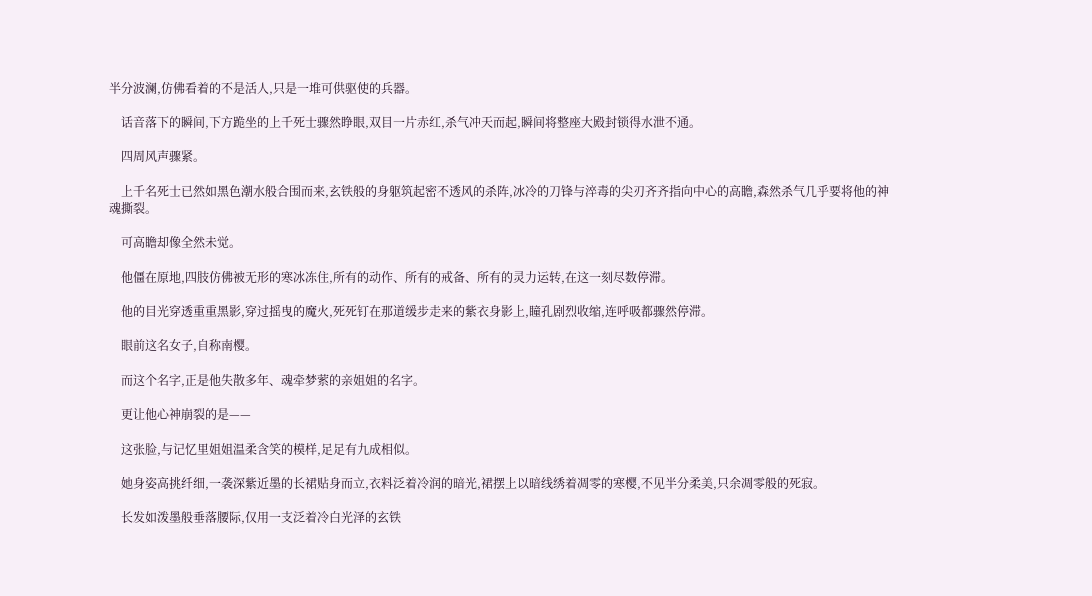半分波澜,仿佛看着的不是活人,只是一堆可供驱使的兵器。

    话音落下的瞬间,下方跪坐的上千死士骤然睁眼,双目一片赤红,杀气冲天而起,瞬间将整座大殿封锁得水泄不通。

    四周风声骤紧。

    上千名死士已然如黑色潮水般合围而来,玄铁般的身躯筑起密不透风的杀阵,冰冷的刀锋与淬毒的尖刃齐齐指向中心的高瞻,森然杀气几乎要将他的神魂撕裂。

    可高瞻却像全然未觉。

    他僵在原地,四肢仿佛被无形的寒冰冻住,所有的动作、所有的戒备、所有的灵力运转,在这一刻尽数停滞。

    他的目光穿透重重黑影,穿过摇曳的魔火,死死钉在那道缓步走来的紫衣身影上,瞳孔剧烈收缩,连呼吸都骤然停滞。

    眼前这名女子,自称南樱。

    而这个名字,正是他失散多年、魂牵梦萦的亲姐姐的名字。

    更让他心神崩裂的是——

    这张脸,与记忆里姐姐温柔含笑的模样,足足有九成相似。

    她身姿高挑纤细,一袭深紫近墨的长裙贴身而立,衣料泛着冷润的暗光,裙摆上以暗线绣着凋零的寒樱,不见半分柔美,只余凋零般的死寂。

    长发如泼墨般垂落腰际,仅用一支泛着冷白光泽的玄铁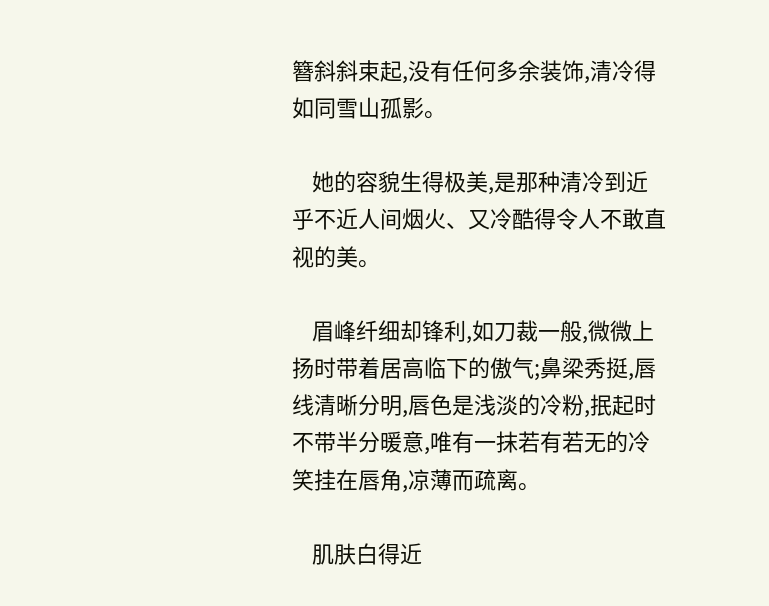簪斜斜束起,没有任何多余装饰,清冷得如同雪山孤影。

    她的容貌生得极美,是那种清冷到近乎不近人间烟火、又冷酷得令人不敢直视的美。

    眉峰纤细却锋利,如刀裁一般,微微上扬时带着居高临下的傲气;鼻梁秀挺,唇线清晰分明,唇色是浅淡的冷粉,抿起时不带半分暖意,唯有一抹若有若无的冷笑挂在唇角,凉薄而疏离。

    肌肤白得近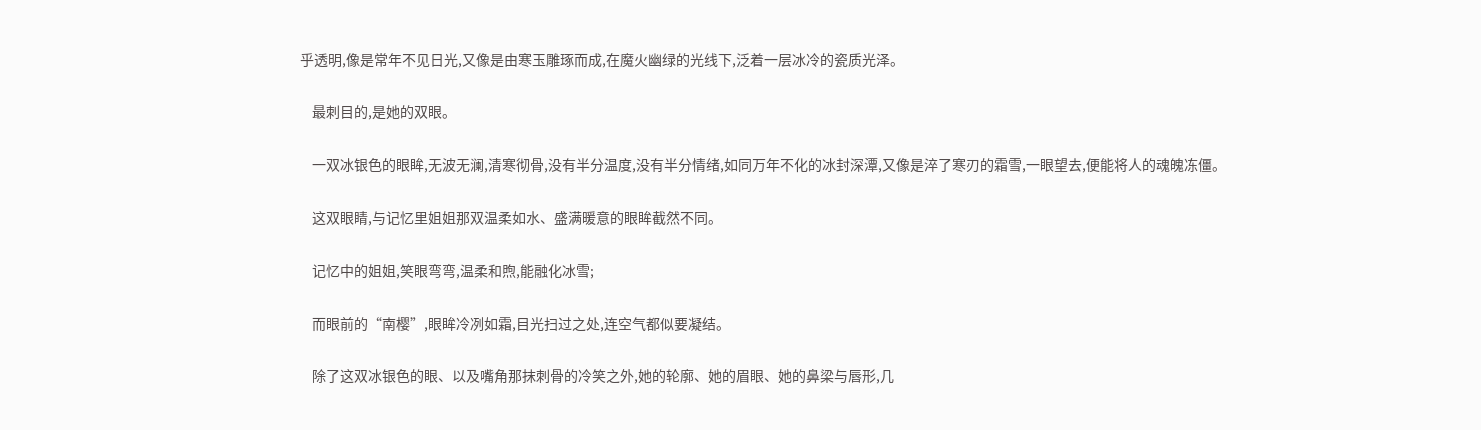乎透明,像是常年不见日光,又像是由寒玉雕琢而成,在魔火幽绿的光线下,泛着一层冰冷的瓷质光泽。

    最刺目的,是她的双眼。

    一双冰银色的眼眸,无波无澜,清寒彻骨,没有半分温度,没有半分情绪,如同万年不化的冰封深潭,又像是淬了寒刃的霜雪,一眼望去,便能将人的魂魄冻僵。

    这双眼睛,与记忆里姐姐那双温柔如水、盛满暖意的眼眸截然不同。

    记忆中的姐姐,笑眼弯弯,温柔和煦,能融化冰雪;

    而眼前的“南樱”,眼眸冷冽如霜,目光扫过之处,连空气都似要凝结。

    除了这双冰银色的眼、以及嘴角那抹刺骨的冷笑之外,她的轮廓、她的眉眼、她的鼻梁与唇形,几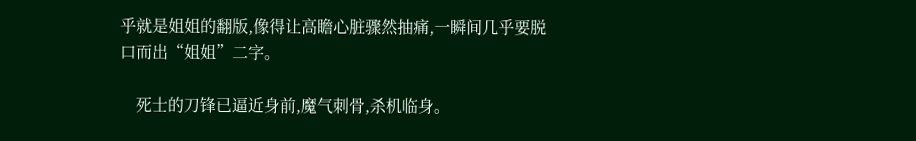乎就是姐姐的翻版,像得让高瞻心脏骤然抽痛,一瞬间几乎要脱口而出“姐姐”二字。

    死士的刀锋已逼近身前,魔气刺骨,杀机临身。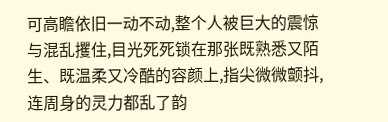可高瞻依旧一动不动,整个人被巨大的震惊与混乱攫住,目光死死锁在那张既熟悉又陌生、既温柔又冷酷的容颜上,指尖微微颤抖,连周身的灵力都乱了韵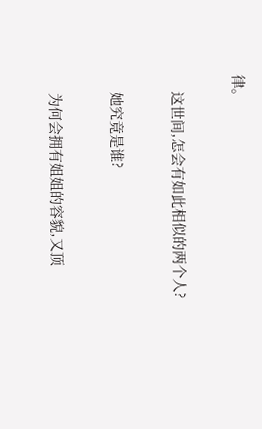律。

    这世间,怎会有如此相似的两个人?

    她究竟是谁?

    为何会拥有姐姐的容貌,又顶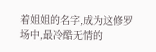着姐姐的名字,成为这修罗场中,最冷酷无情的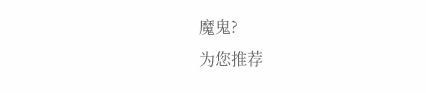魔鬼?
为您推荐